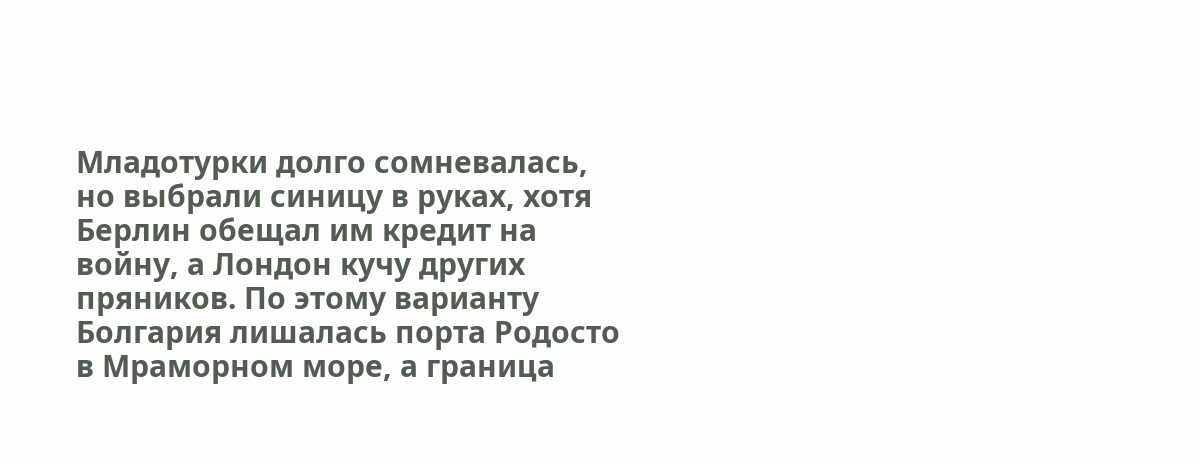Младотурки долго сомневалась, но выбрали синицу в руках, хотя Берлин обещал им кредит на войну, а Лондон кучу других пряников. По этому варианту Болгария лишалась порта Родосто в Мраморном море, а граница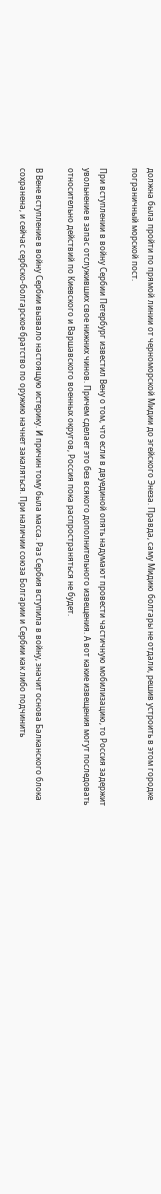должна была пройти по прямой линии от черноморской Мидии до эгейского Энеза. Правда, саму Мидию болгары не отдали, решив устроить в этом городке пограничный морской пост.

При вступлении в войну Сербии Петербург известил Вену о том, что если в двуединой опять надумают провести частичную мобилизацию, то Россия задержит увольнение в запас отслуживших свое нижних чинов. Причем сделает это без всякого дополнительного извещения. А вот какие извещения могут последовать относительно действий по Киевского и Варшавского военных округов, Россия пока распространяться не будет.

В Вене вступление в войну Сербии вызвало настоящую истерику. И причин тому была масса. Раз Сербия вступила в войну, значит основа Балканского блока сохранена, и сейчас сербско-болгарское братство по оружию начнет закаляться. При наличии союза Болгарии и Сербии как либо подчинить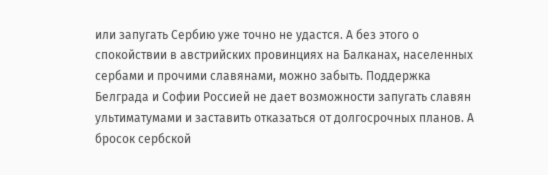или запугать Сербию уже точно не удастся. А без этого о спокойствии в австрийских провинциях на Балканах, населенных сербами и прочими славянами, можно забыть. Поддержка Белграда и Софии Россией не дает возможности запугать славян ультиматумами и заставить отказаться от долгосрочных планов. А бросок сербской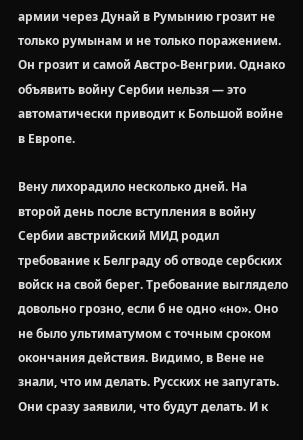армии через Дунай в Румынию грозит не только румынам и не только поражением. Он грозит и самой Австро-Венгрии. Однако объявить войну Сербии нельзя — это автоматически приводит к Большой войне в Европе.

Вену лихорадило несколько дней. На второй день после вступления в войну Сербии австрийский МИД родил требование к Белграду об отводе сербских войск на свой берег. Требование выглядело довольно грозно, если б не одно «но». Оно не было ультиматумом с точным сроком окончания действия. Видимо, в Вене не знали, что им делать. Русских не запугать. Они сразу заявили, что будут делать. И к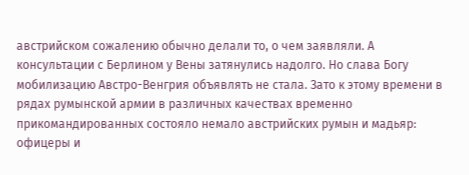австрийском сожалению обычно делали то, о чем заявляли. А консультации с Берлином у Вены затянулись надолго. Но слава Богу мобилизацию Австро-Венгрия объявлять не стала. Зато к этому времени в рядах румынской армии в различных качествах временно прикомандированных состояло немало австрийских румын и мадьяр: офицеры и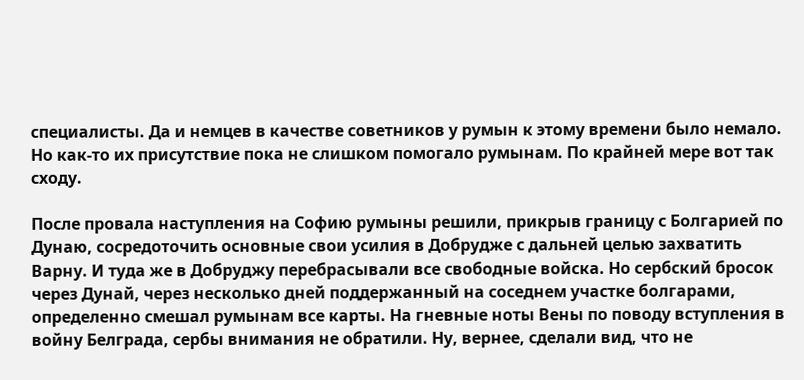специалисты. Да и немцев в качестве советников у румын к этому времени было немало. Но как-то их присутствие пока не слишком помогало румынам. По крайней мере вот так сходу.

После провала наступления на Софию румыны решили, прикрыв границу с Болгарией по Дунаю, сосредоточить основные свои усилия в Добрудже с дальней целью захватить Варну. И туда же в Добруджу перебрасывали все свободные войска. Но сербский бросок через Дунай, через несколько дней поддержанный на соседнем участке болгарами, определенно смешал румынам все карты. На гневные ноты Вены по поводу вступления в войну Белграда, сербы внимания не обратили. Ну, вернее, сделали вид, что не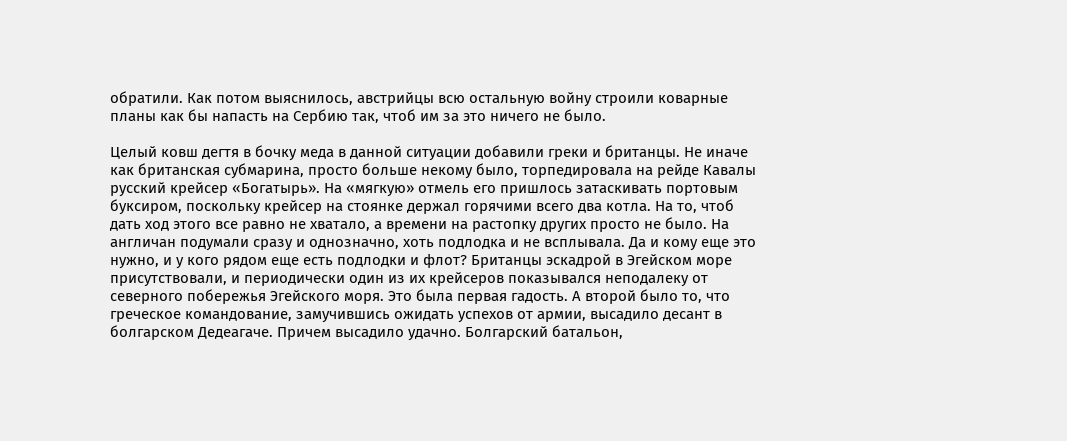обратили. Как потом выяснилось, австрийцы всю остальную войну строили коварные планы как бы напасть на Сербию так, чтоб им за это ничего не было.

Целый ковш дегтя в бочку меда в данной ситуации добавили греки и британцы. Не иначе как британская субмарина, просто больше некому было, торпедировала на рейде Кавалы русский крейсер «Богатырь». На «мягкую» отмель его пришлось затаскивать портовым буксиром, поскольку крейсер на стоянке держал горячими всего два котла. На то, чтоб дать ход этого все равно не хватало, а времени на растопку других просто не было. На англичан подумали сразу и однозначно, хоть подлодка и не всплывала. Да и кому еще это нужно, и у кого рядом еще есть подлодки и флот? Британцы эскадрой в Эгейском море присутствовали, и периодически один из их крейсеров показывался неподалеку от северного побережья Эгейского моря. Это была первая гадость. А второй было то, что греческое командование, замучившись ожидать успехов от армии, высадило десант в болгарском Дедеагаче. Причем высадило удачно. Болгарский батальон,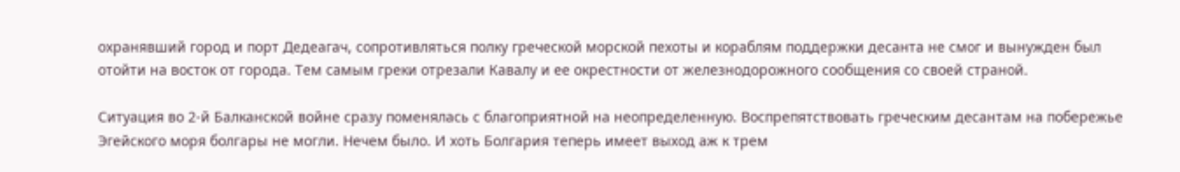охранявший город и порт Дедеагач, сопротивляться полку греческой морской пехоты и кораблям поддержки десанта не смог и вынужден был отойти на восток от города. Тем самым греки отрезали Кавалу и ее окрестности от железнодорожного сообщения со своей страной.

Ситуация во 2-й Балканской войне сразу поменялась с благоприятной на неопределенную. Воспрепятствовать греческим десантам на побережье Эгейского моря болгары не могли. Нечем было. И хоть Болгария теперь имеет выход аж к трем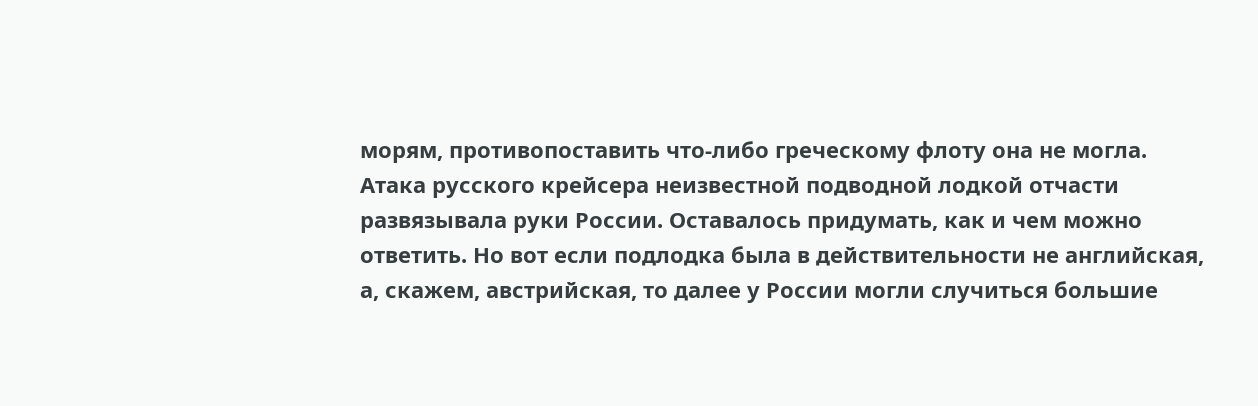морям, противопоставить что-либо греческому флоту она не могла. Атака русского крейсера неизвестной подводной лодкой отчасти развязывала руки России. Оставалось придумать, как и чем можно ответить. Но вот если подлодка была в действительности не английская, а, скажем, австрийская, то далее у России могли случиться большие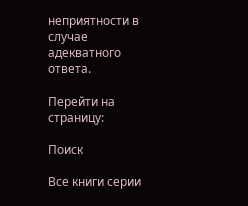неприятности в случае адекватного ответа.

Перейти на страницу:

Поиск

Все книги серии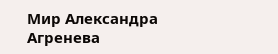Мир Александра Агренева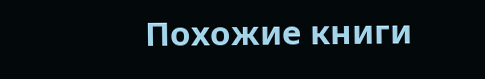Похожие книги